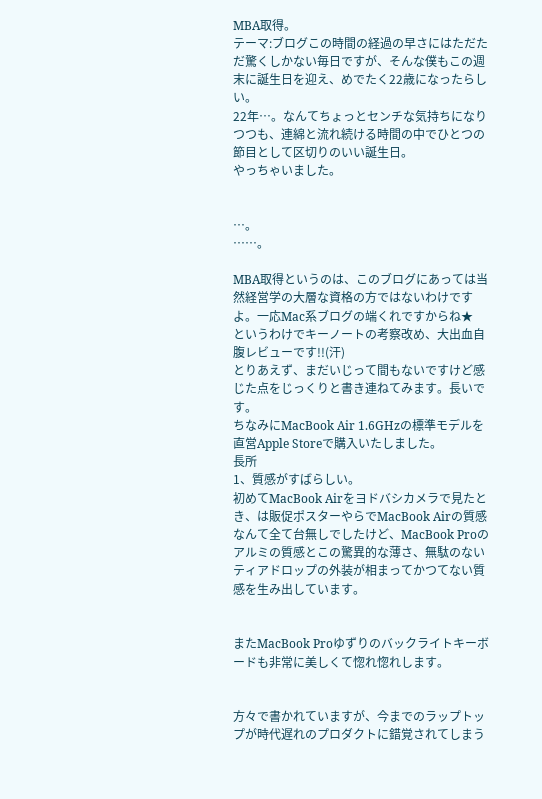MBA取得。
テーマ:ブログこの時間の経過の早さにはただただ驚くしかない毎日ですが、そんな僕もこの週末に誕生日を迎え、めでたく22歳になったらしい。
22年…。なんてちょっとセンチな気持ちになりつつも、連綿と流れ続ける時間の中でひとつの節目として区切りのいい誕生日。
やっちゃいました。


…。
……。

MBA取得というのは、このブログにあっては当然経営学の大層な資格の方ではないわけですよ。一応Mac系ブログの端くれですからね★
というわけでキーノートの考察改め、大出血自腹レビューです!!(汗)
とりあえず、まだいじって間もないですけど感じた点をじっくりと書き連ねてみます。長いです。
ちなみにMacBook Air 1.6GHzの標準モデルを直営Apple Storeで購入いたしました。
長所
1、質感がすばらしい。
初めてMacBook Airをヨドバシカメラで見たとき、は販促ポスターやらでMacBook Airの質感なんて全て台無しでしたけど、MacBook Proのアルミの質感とこの驚異的な薄さ、無駄のないティアドロップの外装が相まってかつてない質感を生み出しています。


またMacBook Proゆずりのバックライトキーボードも非常に美しくて惚れ惚れします。


方々で書かれていますが、今までのラップトップが時代遅れのプロダクトに錯覚されてしまう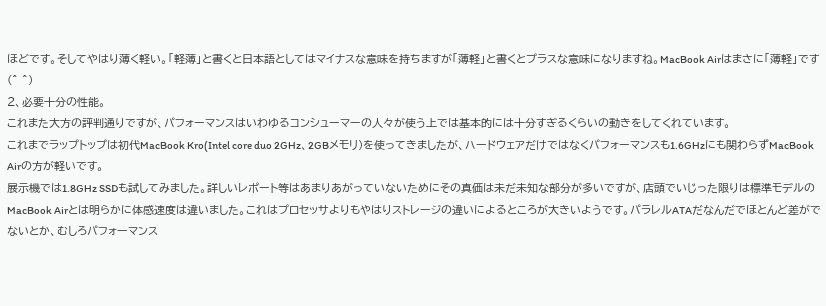ほどです。そしてやはり薄く軽い。「軽薄」と書くと日本語としてはマイナスな意味を持ちますが「薄軽」と書くとプラスな意味になりますね。MacBook Airはまさに「薄軽」です(^ ^)
2、必要十分の性能。
これまた大方の評判通りですが、パフォーマンスはいわゆるコンシューマーの人々が使う上では基本的には十分すぎるくらいの動きをしてくれています。
これまでラップトップは初代MacBook Kro(Intel core duo 2GHz、2GBメモリ)を使ってきましたが、ハードウェアだけではなくパフォーマンスも1.6GHzにも関わらずMacBook Airの方が軽いです。
展示機では1.8GHz SSDも試してみました。詳しいレポート等はあまりあがっていないためにその真価は未だ未知な部分が多いですが、店頭でいじった限りは標準モデルのMacBook Airとは明らかに体感速度は違いました。これはプロセッサよりもやはりストレージの違いによるところが大きいようです。パラレルATAだなんだでほとんど差がでないとか、むしろパフォーマンス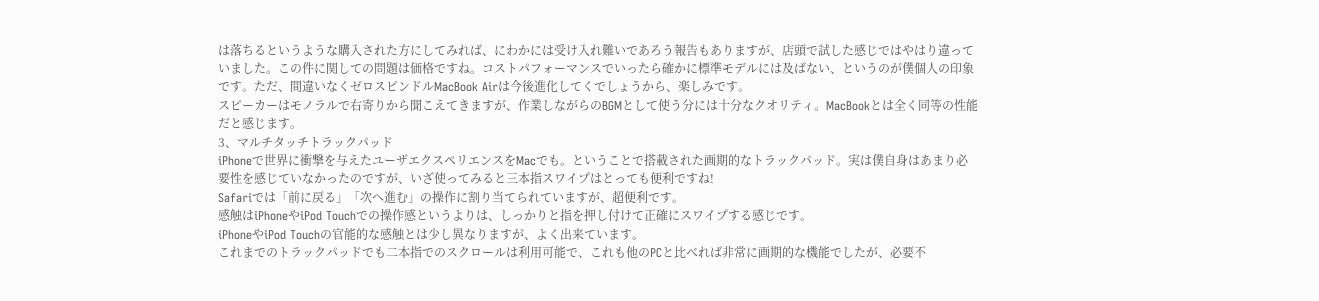は落ちるというような購入された方にしてみれば、にわかには受け入れ難いであろう報告もありますが、店頭で試した感じではやはり違っていました。この件に関しての問題は価格ですね。コストパフォーマンスでいったら確かに標準モデルには及ばない、というのが僕個人の印象です。ただ、間違いなくゼロスピンドルMacBook Airは今後進化してくでしょうから、楽しみです。
スピーカーはモノラルで右寄りから聞こえてきますが、作業しながらのBGMとして使う分には十分なクオリティ。MacBookとは全く同等の性能だと感じます。
3、マルチタッチトラックパッド
iPhoneで世界に衝撃を与えたユーザエクスペリエンスをMacでも。ということで搭載された画期的なトラックパッド。実は僕自身はあまり必要性を感じていなかったのですが、いざ使ってみると三本指スワイプはとっても便利ですね!
Safariでは「前に戻る」「次へ進む」の操作に割り当てられていますが、超便利です。
感触はiPhoneやiPod Touchでの操作感というよりは、しっかりと指を押し付けて正確にスワイプする感じです。
iPhoneやiPod Touchの官能的な感触とは少し異なりますが、よく出来ています。
これまでのトラックパッドでも二本指でのスクロールは利用可能で、これも他のPCと比べれば非常に画期的な機能でしたが、必要不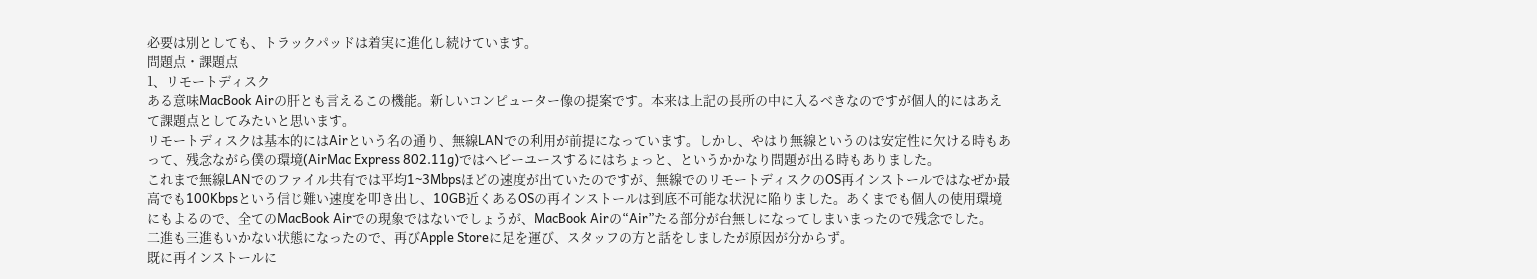必要は別としても、トラックパッドは着実に進化し続けています。
問題点・課題点
1、リモートディスク
ある意味MacBook Airの肝とも言えるこの機能。新しいコンピューター像の提案です。本来は上記の長所の中に入るべきなのですが個人的にはあえて課題点としてみたいと思います。
リモートディスクは基本的にはAirという名の通り、無線LANでの利用が前提になっています。しかし、やはり無線というのは安定性に欠ける時もあって、残念ながら僕の環境(AirMac Express 802.11g)ではヘビーユースするにはちょっと、というかかなり問題が出る時もありました。
これまで無線LANでのファイル共有では平均1~3Mbpsほどの速度が出ていたのですが、無線でのリモートディスクのOS再インストールではなぜか最高でも100Kbpsという信じ難い速度を叩き出し、10GB近くあるOSの再インストールは到底不可能な状況に陥りました。あくまでも個人の使用環境にもよるので、全てのMacBook Airでの現象ではないでしょうが、MacBook Airの“Air”たる部分が台無しになってしまいまったので残念でした。
二進も三進もいかない状態になったので、再びApple Storeに足を運び、スタッフの方と話をしましたが原因が分からず。
既に再インストールに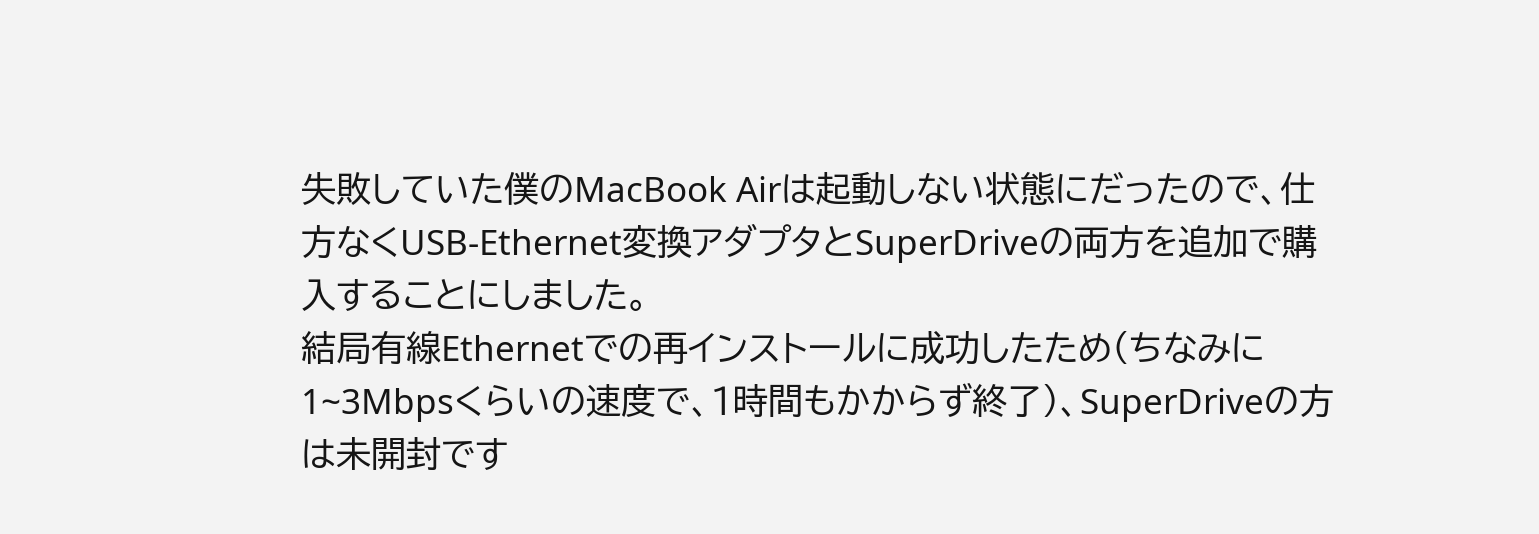失敗していた僕のMacBook Airは起動しない状態にだったので、仕方なくUSB-Ethernet変換アダプタとSuperDriveの両方を追加で購入することにしました。
結局有線Ethernetでの再インストールに成功したため(ちなみに1~3Mbpsくらいの速度で、1時間もかからず終了)、SuperDriveの方は未開封です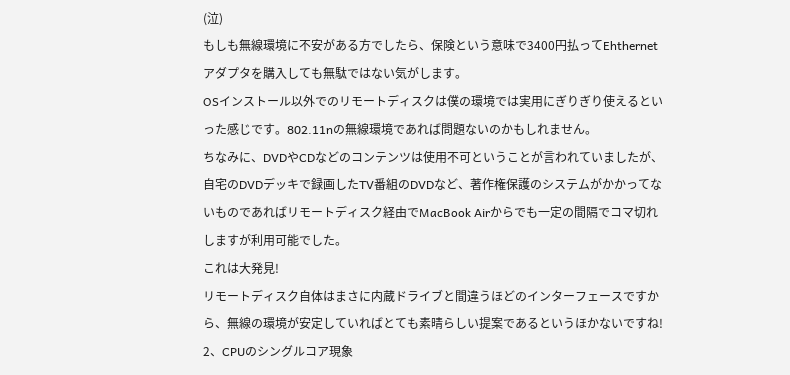(泣)
もしも無線環境に不安がある方でしたら、保険という意味で3400円払ってEhthernetアダプタを購入しても無駄ではない気がします。
OSインストール以外でのリモートディスクは僕の環境では実用にぎりぎり使えるといった感じです。802.11nの無線環境であれば問題ないのかもしれません。
ちなみに、DVDやCDなどのコンテンツは使用不可ということが言われていましたが、自宅のDVDデッキで録画したTV番組のDVDなど、著作権保護のシステムがかかってないものであればリモートディスク経由でMacBook Airからでも一定の間隔でコマ切れしますが利用可能でした。
これは大発見!
リモートディスク自体はまさに内蔵ドライブと間違うほどのインターフェースですから、無線の環境が安定していればとても素晴らしい提案であるというほかないですね!
2、CPUのシングルコア現象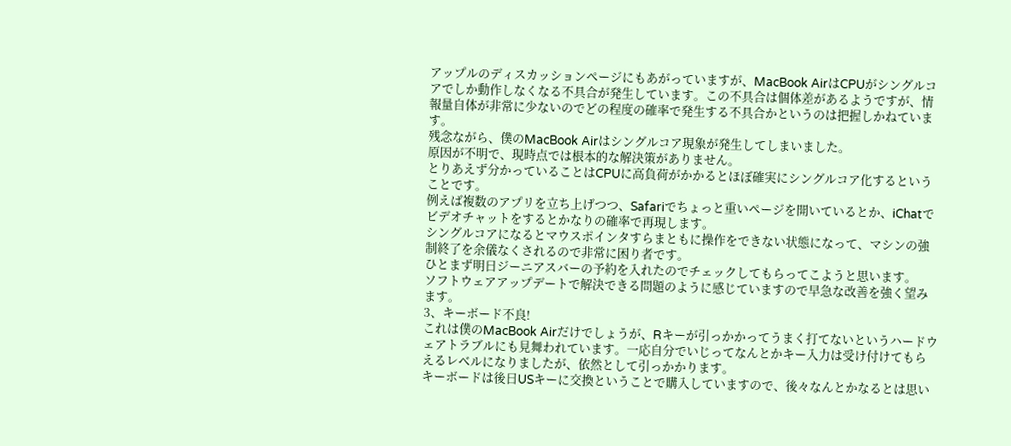アップルのディスカッションページにもあがっていますが、MacBook AirはCPUがシングルコアでしか動作しなくなる不具合が発生しています。この不具合は個体差があるようですが、情報量自体が非常に少ないのでどの程度の確率で発生する不具合かというのは把握しかねています。
残念ながら、僕のMacBook Airはシングルコア現象が発生してしまいました。
原因が不明で、現時点では根本的な解決策がありません。
とりあえず分かっていることはCPUに高負荷がかかるとほぼ確実にシングルコア化するということです。
例えば複数のアプリを立ち上げつつ、Safariでちょっと重いページを開いているとか、iChatでビデオチャットをするとかなりの確率で再現します。
シングルコアになるとマウスポインタすらまともに操作をできない状態になって、マシンの強制終了を余儀なくされるので非常に困り者です。
ひとまず明日ジーニアスバーの予約を入れたのでチェックしてもらってこようと思います。
ソフトウェアアップデートで解決できる問題のように感じていますので早急な改善を強く望みます。
3、キーボード不良!
これは僕のMacBook Airだけでしょうが、Rキーが引っかかってうまく打てないというハードウェアトラブルにも見舞われています。一応自分でいじってなんとかキー入力は受け付けてもらえるレベルになりましたが、依然として引っかかります。
キーボードは後日USキーに交換ということで購入していますので、後々なんとかなるとは思い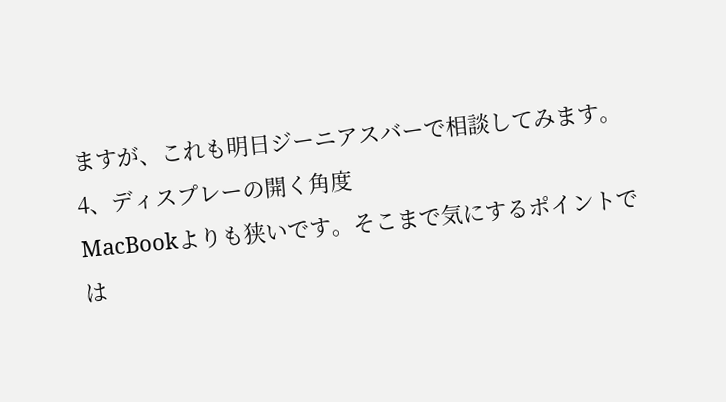ますが、これも明日ジーニアスバーで相談してみます。
4、ディスプレーの開く角度
MacBookよりも狭いです。そこまで気にするポイントでは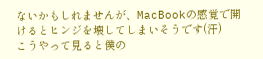ないかもしれませんが、MacBookの感覚で開けるとヒンジを壊してしまいそうです(汗)
こうやって見ると僕の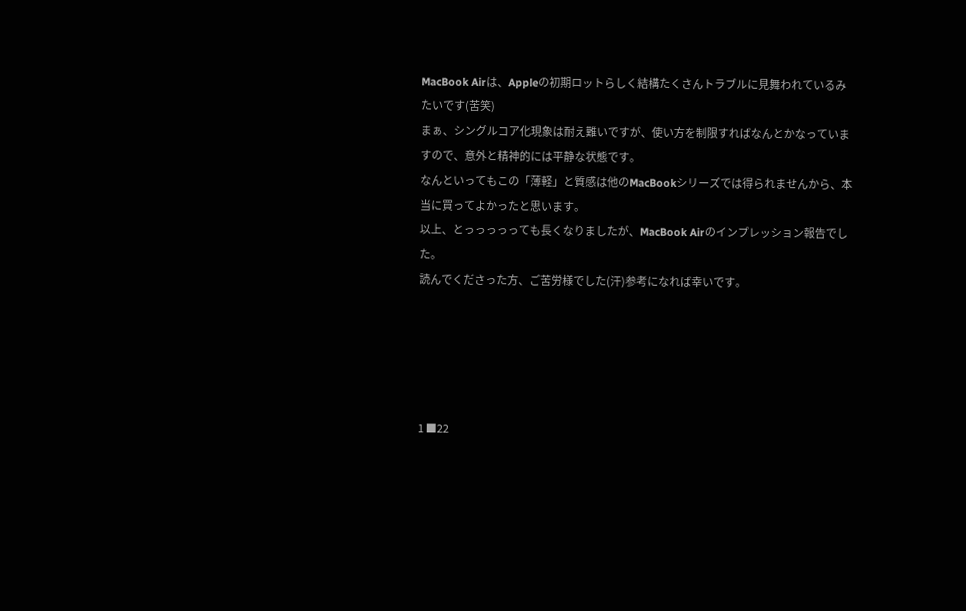MacBook Airは、Appleの初期ロットらしく結構たくさんトラブルに見舞われているみたいです(苦笑)
まぁ、シングルコア化現象は耐え難いですが、使い方を制限すればなんとかなっていますので、意外と精神的には平静な状態です。
なんといってもこの「薄軽」と質感は他のMacBookシリーズでは得られませんから、本当に買ってよかったと思います。
以上、とっっっっっても長くなりましたが、MacBook Airのインプレッション報告でした。
読んでくださった方、ご苦労様でした(汗)参考になれば幸いです。





1 ■22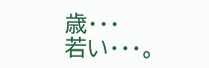歳・・・
若い・・・。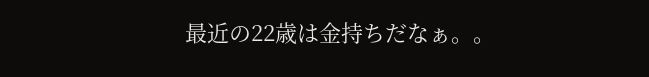最近の22歳は金持ちだなぁ。。